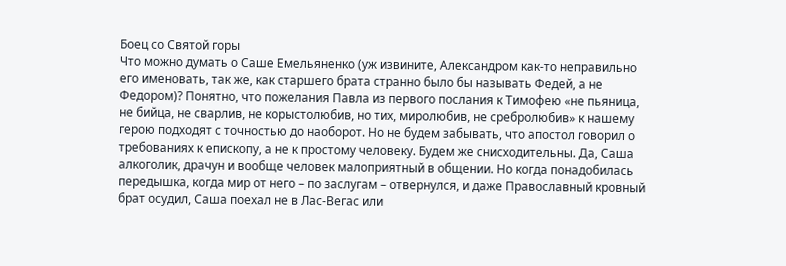Боец со Святой горы
Что можно думать о Саше Емельяненко (уж извините, Александром как-то неправильно его именовать, так же, как старшего брата странно было бы называть Федей, а не Федором)? Понятно, что пожелания Павла из первого послания к Тимофею «не пьяница, не бийца, не сварлив, не корыстолюбив, но тих, миролюбив, не сребролюбив» к нашему герою подходят с точностью до наоборот. Но не будем забывать, что апостол говорил о требованиях к епископу, а не к простому человеку. Будем же снисходительны. Да, Саша алкоголик, драчун и вообще человек малоприятный в общении. Но когда понадобилась передышка, когда мир от него – по заслугам – отвернулся, и даже Православный кровный брат осудил, Саша поехал не в Лас-Вегас или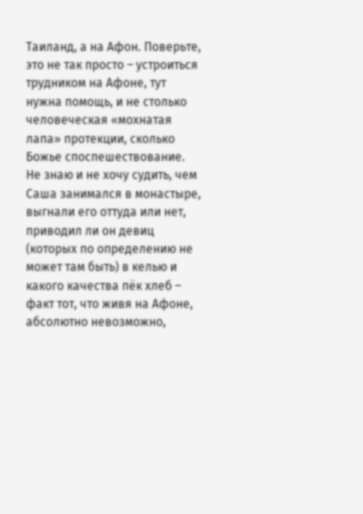Таиланд, а на Афон. Поверьте, это не так просто – устроиться трудником на Афоне, тут нужна помощь, и не столько человеческая «мохнатая лапа» протекции, сколько Божье споспешествование.
Не знаю и не хочу судить, чем Саша занимался в монастыре, выгнали его оттуда или нет, приводил ли он девиц (которых по определению не может там быть) в келью и какого качества пёк хлеб – факт тот, что живя на Афоне, абсолютно невозможно,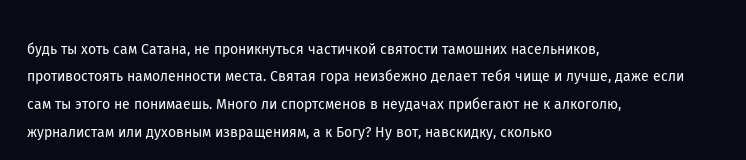будь ты хоть сам Сатана, не проникнуться частичкой святости тамошних насельников, противостоять намоленности места. Святая гора неизбежно делает тебя чище и лучше, даже если сам ты этого не понимаешь. Много ли спортсменов в неудачах прибегают не к алкоголю, журналистам или духовным извращениям, а к Богу? Ну вот, навскидку, сколько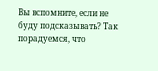Вы вспомните, если не буду подсказывать? Так порадуемся, что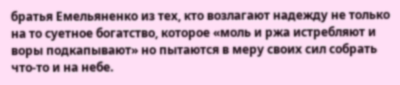братья Емельяненко из тех, кто возлагают надежду не только на то суетное богатство, которое «моль и ржа истребляют и воры подкапывают» но пытаются в меру своих сил собрать что-то и на небе.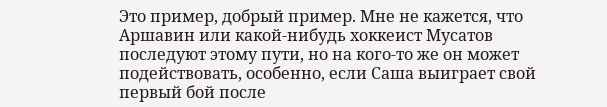Это пример, добрый пример. Мне не кажется, что Аршавин или какой-нибудь хоккеист Мусатов последуют этому пути, но на кого-то же он может подействовать, особенно, если Саша выиграет свой первый бой после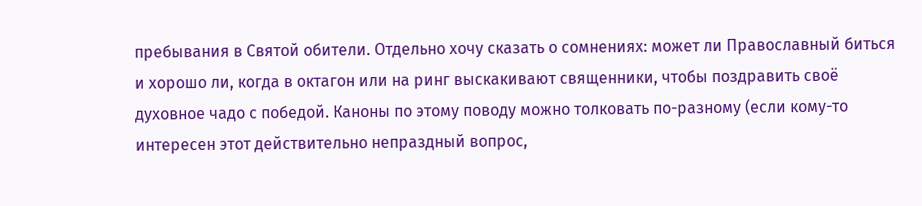пребывания в Святой обители. Отдельно хочу сказать о сомнениях: может ли Православный биться и хорошо ли, когда в октагон или на ринг выскакивают священники, чтобы поздравить своё духовное чадо с победой. Каноны по этому поводу можно толковать по-разному (если кому-то интересен этот действительно непраздный вопрос,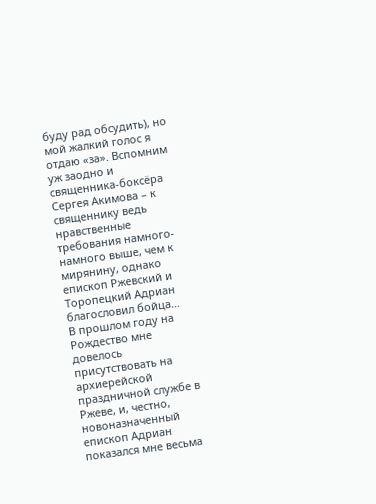буду рад обсудить), но мой жалкий голос я отдаю «за». Вспомним уж заодно и священника-боксёра Сергея Акимова – к священнику ведь нравственные требования намного-намного выше, чем к мирянину, однако епископ Ржевский и Торопецкий Адриан благословил бойца…
В прошлом году на Рождество мне довелось присутствовать на архиерейской праздничной службе в Ржеве, и, честно, новоназначенный епископ Адриан показался мне весьма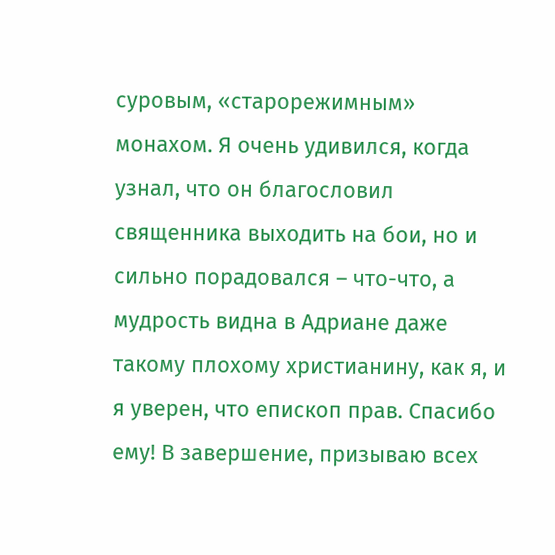суровым, «старорежимным» монахом. Я очень удивился, когда узнал, что он благословил священника выходить на бои, но и сильно порадовался – что-что, а мудрость видна в Адриане даже такому плохому христианину, как я, и я уверен, что епископ прав. Спасибо ему! В завершение, призываю всех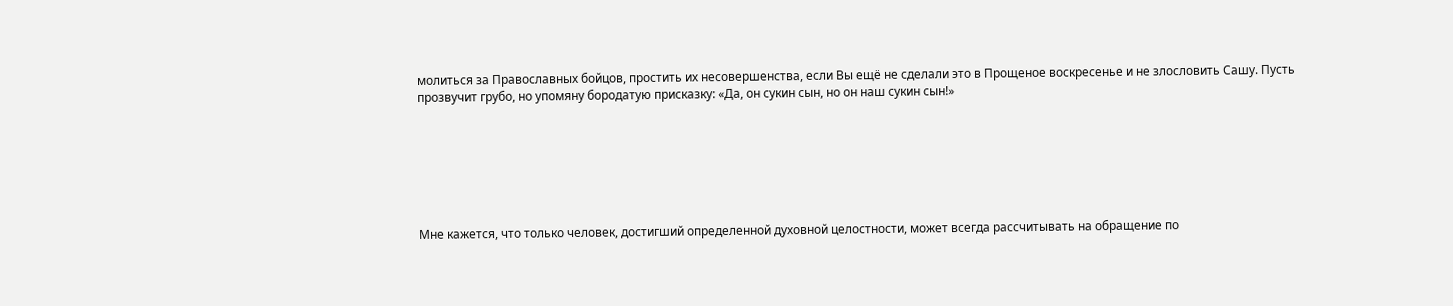молиться за Православных бойцов, простить их несовершенства, если Вы ещё не сделали это в Прощеное воскресенье и не злословить Сашу. Пусть прозвучит грубо, но упомяну бородатую присказку: «Да, он сукин сын, но он наш сукин сын!»







Мне кажется, что только человек, достигший определенной духовной целостности, может всегда рассчитывать на обращение по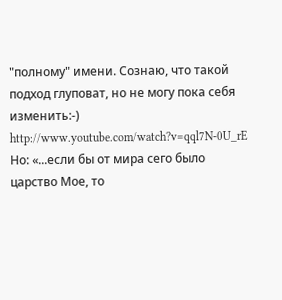"полному" имени. Сознаю, что такой подход глуповат, но не могу пока себя изменить:-)
http://www.youtube.com/watch?v=qql7N-0U_rE
Но: «...если бы от мира сего было царство Мое, то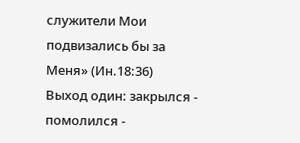служители Мои подвизались бы за Меня» (Ин.18:36)
Выход один: закрылся - помолился -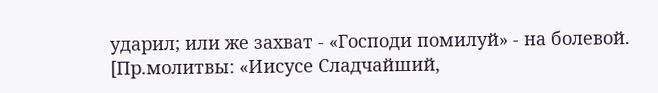ударил; или же захват - «Господи помилуй» - на болевой.
[Пр.молитвы: «Иисусе Сладчайший,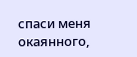спаси меня окаянного,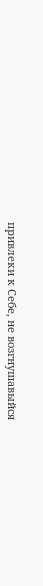привлеки к Себе, не возгнушавыйся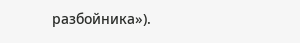разбойника»).